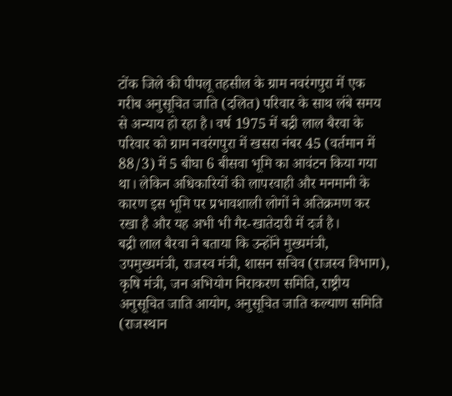टोंक जिले की पीपलू तहसील के ग्राम नवरंगपुरा में एक गरीब अनुसूचित जाति (दलित) परिवार के साथ लंबे समय से अन्याय हो रहा है। वर्ष 1975 में बद्री लाल बैरवा के परिवार को ग्राम नवरंगपुरा में खसरा नंबर 45 (वर्तमान में 88/3) में 5 बीघा 6 बीसवा भूमि का आवंटन किया गया था। लेकिन अधिकारियों की लापरवाही और मनमानी के कारण इस भूमि पर प्रभावशाली लोगों ने अतिक्रमण कर रखा है और यह अभी भी गैर-खातेदारी में दर्ज है।
बद्री लाल बैरवा ने बताया कि उन्होंने मुख्यमंत्री, उपमुख्यमंत्री, राजस्व मंत्री, शासन सचिव (राजस्व विभाग), कृषि मंत्री, जन अभियोग निराकरण समिति, राष्ट्रीय अनुसूचित जाति आयोग, अनुसूचित जाति कल्याण समिति (राजस्थान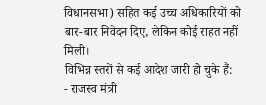विधानसभा) सहित कई उच्च अधिकारियों को बार-बार निवेदन दिए, लेकिन कोई राहत नहीं मिली।
विभिन्न स्तरों से कई आदेश जारी हो चुके हैं:
- राजस्व मंत्री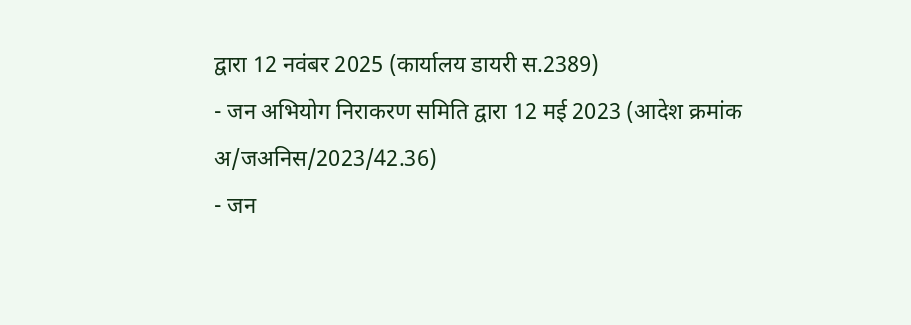द्वारा 12 नवंबर 2025 (कार्यालय डायरी स.2389)
- जन अभियोग निराकरण समिति द्वारा 12 मई 2023 (आदेश क्रमांक अ/जअनिस/2023/42.36)
- जन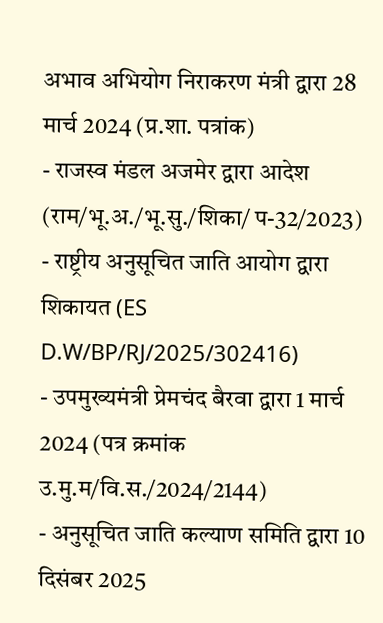अभाव अभियोग निराकरण मंत्री द्वारा 28 मार्च 2024 (प्र.शा. पत्रांक)
- राजस्व मंडल अजमेर द्वारा आदेश (राम/भू.अ./भू.सु./शिका/ प-32/2023)
- राष्ट्रीय अनुसूचित जाति आयोग द्वारा शिकायत (ES D.W/BP/RJ/2025/302416)
- उपमुख्यमंत्री प्रेमचंद बैरवा द्वारा 1 मार्च 2024 (पत्र क्रमांक उ.मु.म/वि.स./2024/2144)
- अनुसूचित जाति कल्याण समिति द्वारा 10 दिसंबर 2025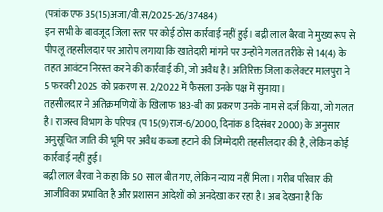(पत्रांक एफ 35(15)अजा/वी.स/2025-26/37484)
इन सभी के बावजूद जिला स्तर पर कोई ठोस कार्रवाई नहीं हुई। बद्री लाल बैरवा ने मुख्य रूप से पीपलू तहसीलदार पर आरोप लगाया कि खातेदारी मांगने पर उन्होंने गलत तरीके से 14(4) के तहत आवंटन निरस्त करने की कार्रवाई की, जो अवैध है। अतिरिक्त जिला कलेक्टर मालपुरा ने 5 फरवरी 2025 को प्रकरण स. 2/2022 में फैसला उनके पक्ष में सुनाया।
तहसीलदार ने अतिक्रमणियों के खिलाफ 183-बी का प्रकरण उनके नाम से दर्ज किया, जो गलत है। राजस्व विभाग के परिपत्र (प 15(9)राज-6/2000, दिनांक 8 दिसंबर 2000) के अनुसार अनुसूचित जाति की भूमि पर अवैध कब्जा हटाने की जिम्मेदारी तहसीलदार की है, लेकिन कोई कार्रवाई नहीं हुई।
बद्री लाल बैरवा ने कहा कि 50 साल बीत गए, लेकिन न्याय नहीं मिला। गरीब परिवार की आजीविका प्रभावित है और प्रशासन आदेशों को अनदेखा कर रहा है। अब देखना है कि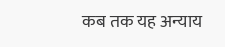कब तक यह अन्याय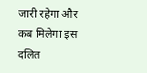जारी रहेगा और कब मिलेगा इस दलित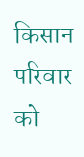किसान परिवार को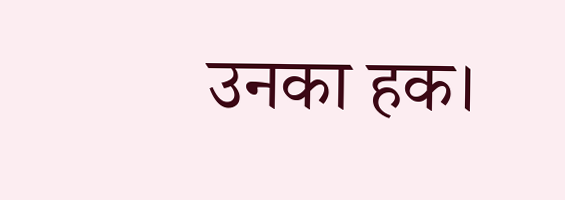उनका हक।